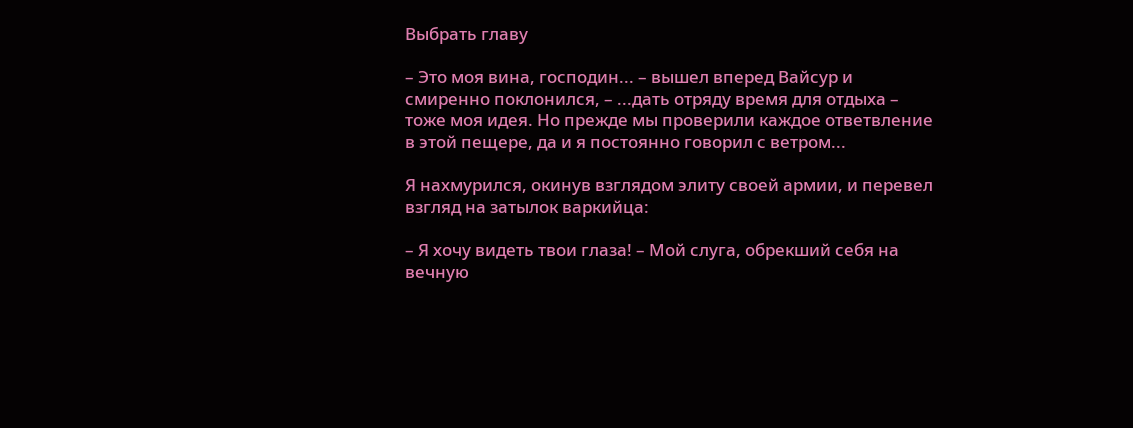Выбрать главу

– Это моя вина, господин... – вышел вперед Вайсур и смиренно поклонился, – ...дать отряду время для отдыха – тоже моя идея. Но прежде мы проверили каждое ответвление в этой пещере, да и я постоянно говорил с ветром...

Я нахмурился, окинув взглядом элиту своей армии, и перевел взгляд на затылок варкийца:

– Я хочу видеть твои глаза! – Мой слуга, обрекший себя на вечную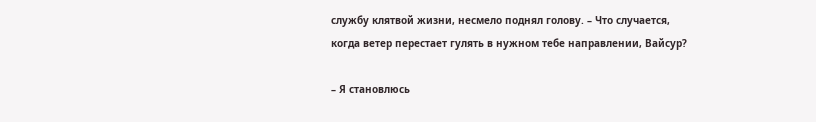службу клятвой жизни, несмело поднял голову. – Что случается, когда ветер перестает гулять в нужном тебе направлении, Вайсур?

– Я становлюсь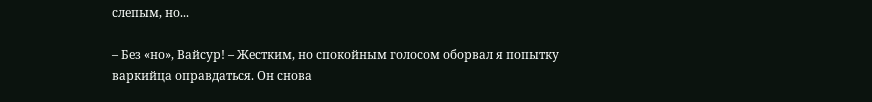слепым, но...

– Без «но», Вайсур! – Жестким, но спокойным голосом оборвал я попытку варкийца оправдаться. Он снова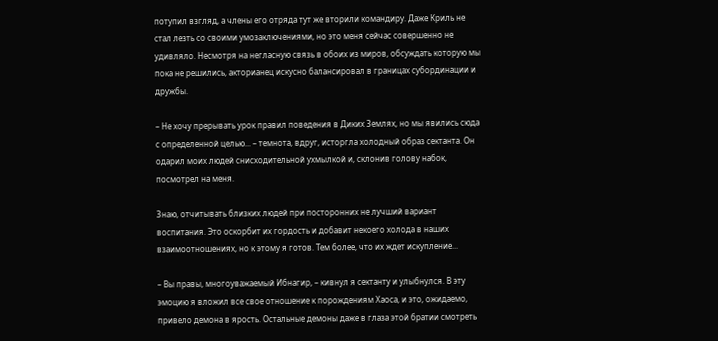потупил взгляд, а члены его отряда тут же вторили командиру. Даже Криль не стал лезть со своими умозаключениями, но это меня сейчас совершенно не удивляло. Несмотря на негласную связь в обоих из миров, обсуждать которую мы пока не решились, акторианец искусно балансировал в границах субординации и дружбы.

– Не хочу прерывать урок правил поведения в Диких Землях, но мы явились сюда с определенной целью... – темнота, вдруг, исторгла холодный образ сектанта. Он одарил моих людей снисходительной ухмылкой и, склонив голову набок, посмотрел на меня.

Знаю, отчитывать близких людей при посторонних не лучший вариант воспитания. Это оскорбит их гордость и добавит некоего холода в наших взаимоотношениях, но к этому я готов. Тем более, что их ждет искупление...

– Вы правы, многоуважаемый Ибнагир, – кивнул я сектанту и улыбнулся. В эту эмоцию я вложил все свое отношение к порождениям Хаоса, и это, ожидаемо, привело демона в ярость. Остальные демоны даже в глаза этой братии смотреть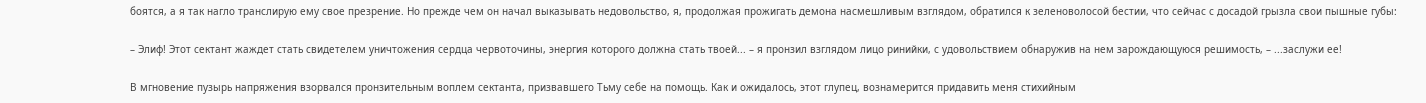боятся, а я так нагло транслирую ему свое презрение. Но прежде чем он начал выказывать недовольство, я, продолжая прожигать демона насмешливым взглядом, обратился к зеленоволосой бестии, что сейчас с досадой грызла свои пышные губы:

– Элиф! Этот сектант жаждет стать свидетелем уничтожения сердца червоточины, энергия которого должна стать твоей... – я пронзил взглядом лицо ринийки, с удовольствием обнаружив на нем зарождающуюся решимость, – ...заслужи ее!

В мгновение пузырь напряжения взорвался пронзительным воплем сектанта, призвавшего Тьму себе на помощь. Как и ожидалось, этот глупец, вознамерится придавить меня стихийным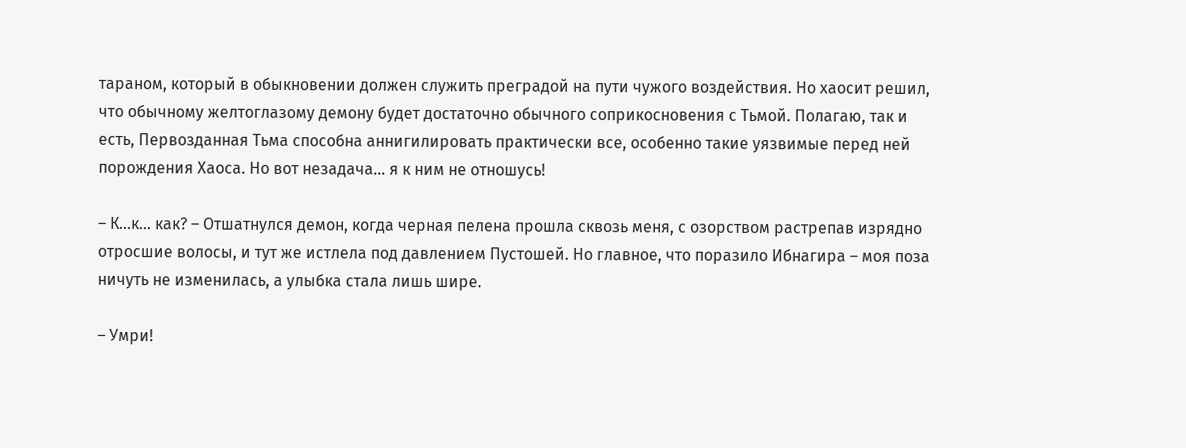тараном, который в обыкновении должен служить преградой на пути чужого воздействия. Но хаосит решил, что обычному желтоглазому демону будет достаточно обычного соприкосновения с Тьмой. Полагаю, так и есть, Первозданная Тьма способна аннигилировать практически все, особенно такие уязвимые перед ней порождения Хаоса. Но вот незадача... я к ним не отношусь!

– К...к... как? – Отшатнулся демон, когда черная пелена прошла сквозь меня, с озорством растрепав изрядно отросшие волосы, и тут же истлела под давлением Пустошей. Но главное, что поразило Ибнагира – моя поза ничуть не изменилась, а улыбка стала лишь шире.

– Умри!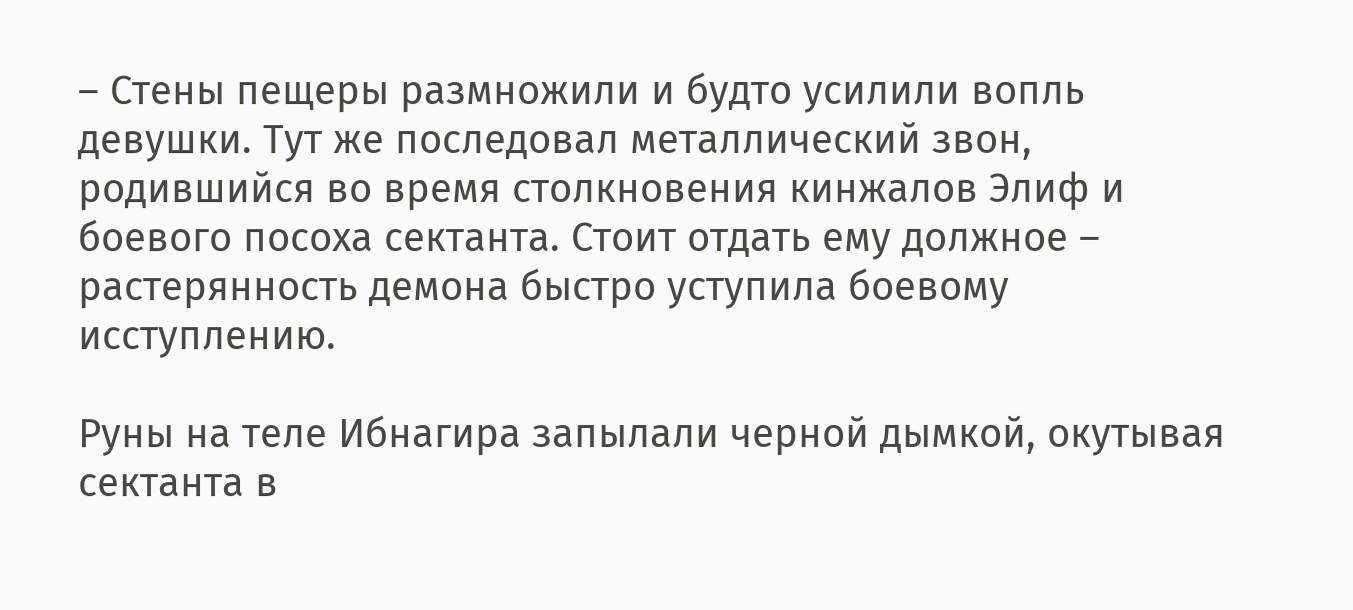– Стены пещеры размножили и будто усилили вопль девушки. Тут же последовал металлический звон, родившийся во время столкновения кинжалов Элиф и боевого посоха сектанта. Стоит отдать ему должное – растерянность демона быстро уступила боевому исступлению.

Руны на теле Ибнагира запылали черной дымкой, окутывая сектанта в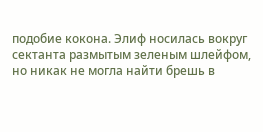подобие кокона. Элиф носилась вокруг сектанта размытым зеленым шлейфом, но никак не могла найти брешь в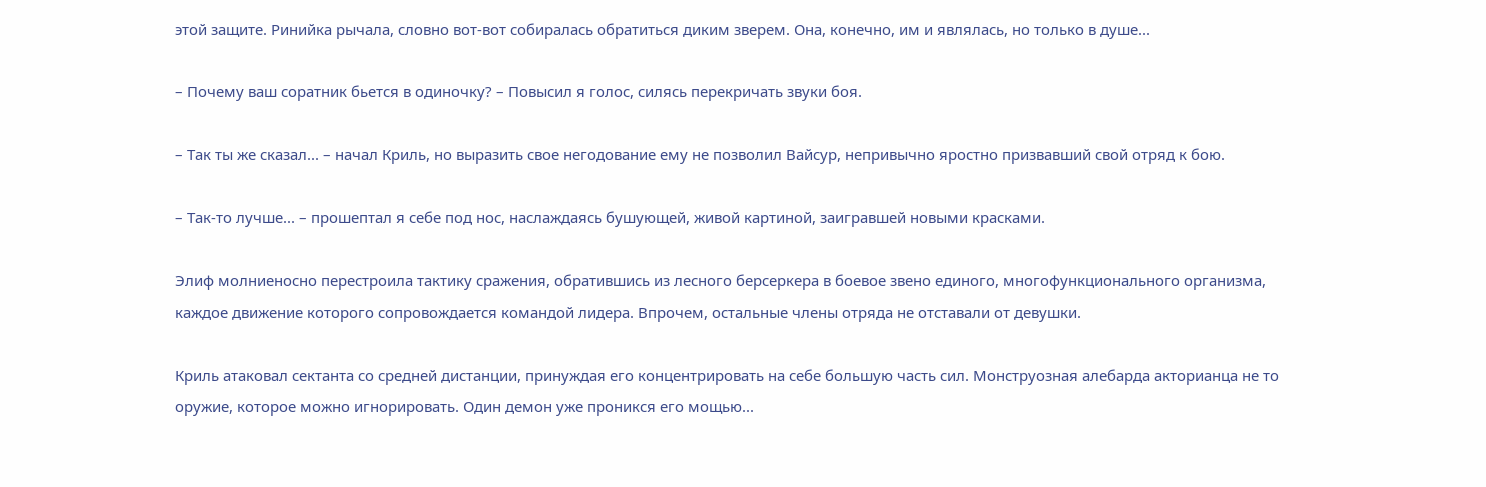этой защите. Ринийка рычала, словно вот-вот собиралась обратиться диким зверем. Она, конечно, им и являлась, но только в душе...

– Почему ваш соратник бьется в одиночку? – Повысил я голос, силясь перекричать звуки боя.

– Так ты же сказал... – начал Криль, но выразить свое негодование ему не позволил Вайсур, непривычно яростно призвавший свой отряд к бою.

– Так-то лучше... – прошептал я себе под нос, наслаждаясь бушующей, живой картиной, заигравшей новыми красками.

Элиф молниеносно перестроила тактику сражения, обратившись из лесного берсеркера в боевое звено единого, многофункционального организма, каждое движение которого сопровождается командой лидера. Впрочем, остальные члены отряда не отставали от девушки.

Криль атаковал сектанта со средней дистанции, принуждая его концентрировать на себе большую часть сил. Монструозная алебарда акторианца не то оружие, которое можно игнорировать. Один демон уже проникся его мощью...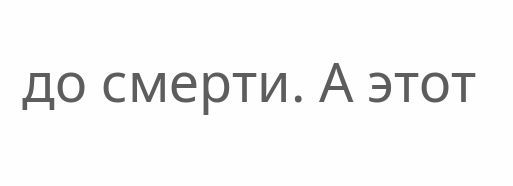до смерти. А этот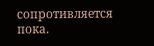сопротивляется пока.